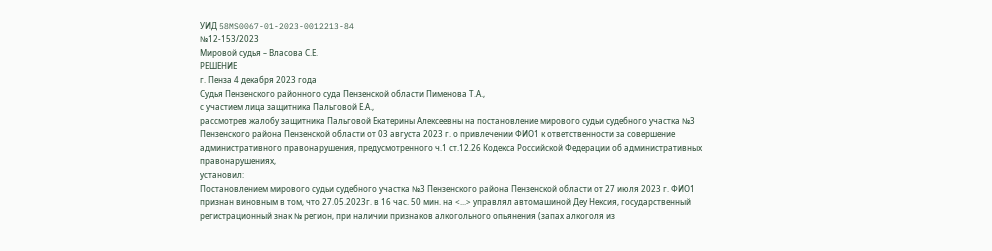УИД 58MS0067-01-2023-0012213-84
№12-153/2023
Мировой судья – Власова С.Е.
РЕШЕНИЕ
г. Пенза 4 декабря 2023 года
Судья Пензенского районного суда Пензенской области Пименова Т.А.,
с участием лица защитника Пальговой Е.А.,
рассмотрев жалобу защитника Пальговой Екатерины Алексеевны на постановление мирового судьи судебного участка №3 Пензенского района Пензенской области от 03 августа 2023 г. о привлечении ФИО1 к ответственности за совершение административного правонарушения, предусмотренного ч.1 ст.12.26 Кодекса Российской Федерации об административных правонарушениях,
установил:
Постановлением мирового судьи судебного участка №3 Пензенского района Пензенской области от 27 июля 2023 г. ФИО1 признан виновным в том, что 27.05.2023г. в 16 час. 50 мин. на <...> управлял автомашиной Деу Нексия, государственный регистрационный знак № регион, при наличии признаков алкогольного опьянения (запах алкоголя из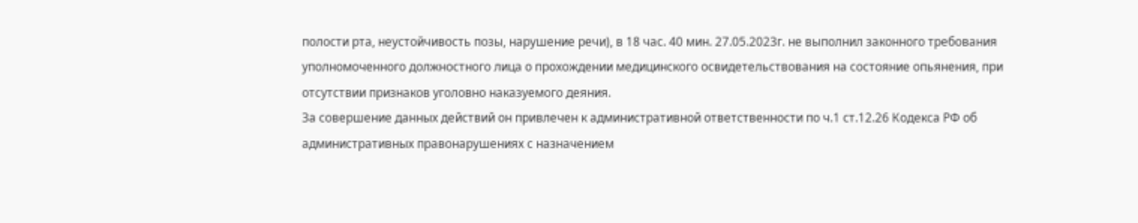полости рта, неустойчивость позы, нарушение речи), в 18 час. 40 мин. 27.05.2023г. не выполнил законного требования уполномоченного должностного лица о прохождении медицинского освидетельствования на состояние опьянения, при отсутствии признаков уголовно наказуемого деяния.
За совершение данных действий он привлечен к административной ответственности по ч.1 ст.12.26 Кодекса РФ об административных правонарушениях с назначением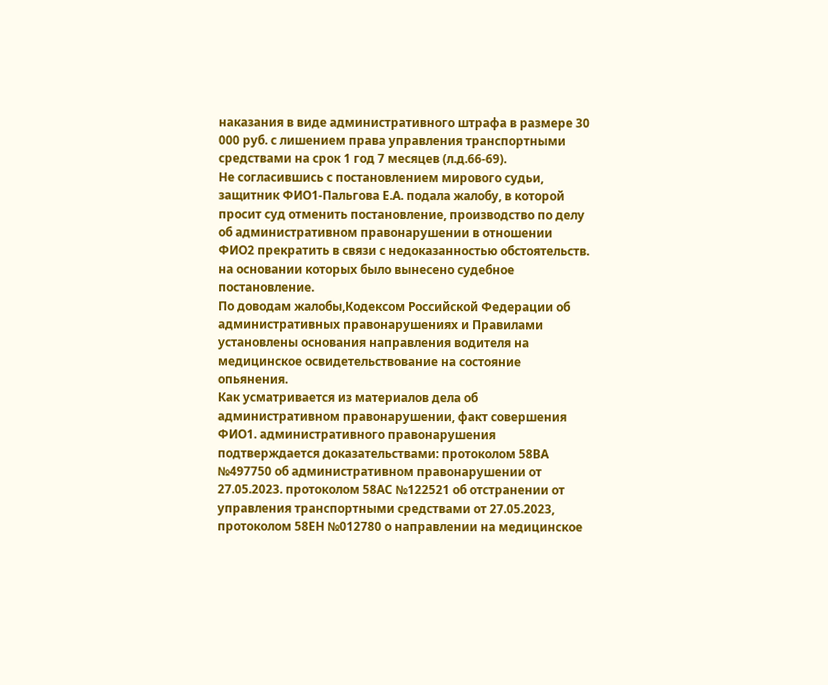наказания в виде административного штрафа в размере 30 000 руб. с лишением права управления транспортными средствами на срок 1 год 7 месяцев (л.д.66-69).
Не согласившись с постановлением мирового судьи, защитник ФИО1-Пальгова Е.А. подала жалобу, в которой просит суд отменить постановление, производство по делу об административном правонарушении в отношении ФИО2 прекратить в связи с недоказанностью обстоятельств. на основании которых было вынесено судебное постановление.
По доводам жалобы,Кодексом Российской Федерации об административных правонарушениях и Правилами установлены основания направления водителя на медицинское освидетельствование на состояние опьянения.
Как усматривается из материалов дела об административном правонарушении, факт совершения ФИО1. административного правонарушения подтверждается доказательствами: протоколом 58ВА №497750 об административном правонарушении от 27.05.2023. протоколом 58АС №122521 об отстранении от управления транспортными средствами от 27.05.2023, протоколом 58ЕН №012780 о направлении на медицинское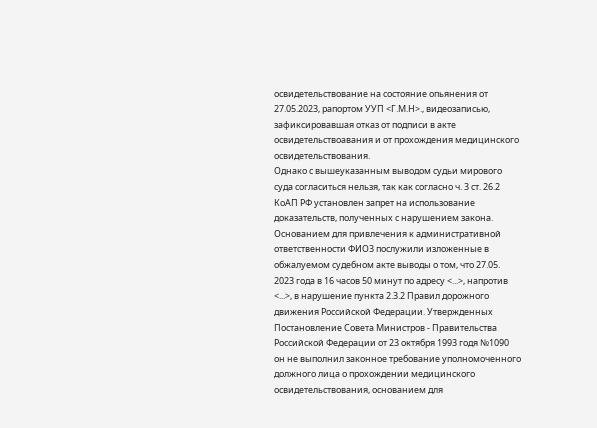освидетельствование на состояние опьянения от 27.05.2023, рапортом УУП <Г.М.Н>., видеозаписью, зафиксировавшая отказ от подписи в акте освидетельствоавания и от прохождения медицинского освидетельствования.
Однако с вышеуказанным выводом судьи мирового суда согласиться нельзя, так как согласно ч. 3 ст. 26.2 КоАП РФ установлен запрет на использование доказательств, полученных с нарушением закона.
Основанием для привлечения к административной ответственности ФИО3 послужили изложенные в обжалуемом судебном акте выводы о том, что 27.05. 2023 года в 16 часов 50 минут по адресу <...>, напротив <...>, в нарушение пункта 2.3.2 Правил дорожного движения Российской Федерации. Утвержденных Постановление Совета Министров - Правительства Российской Федерации от 23 октября 1993 годя №1090 он не выполнил законное требование уполномоченного должного лица о прохождении медицинского освидетельствования, основанием для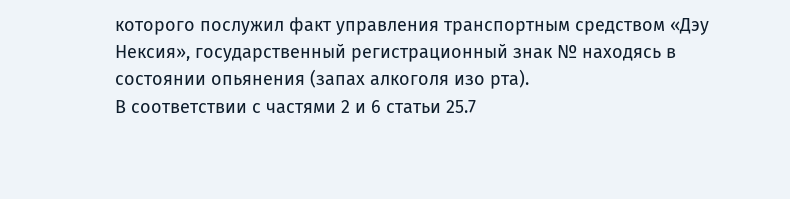которого послужил факт управления транспортным средством «Дэу Нексия», государственный регистрационный знак № находясь в состоянии опьянения (запах алкоголя изо рта).
В соответствии с частями 2 и 6 статьи 25.7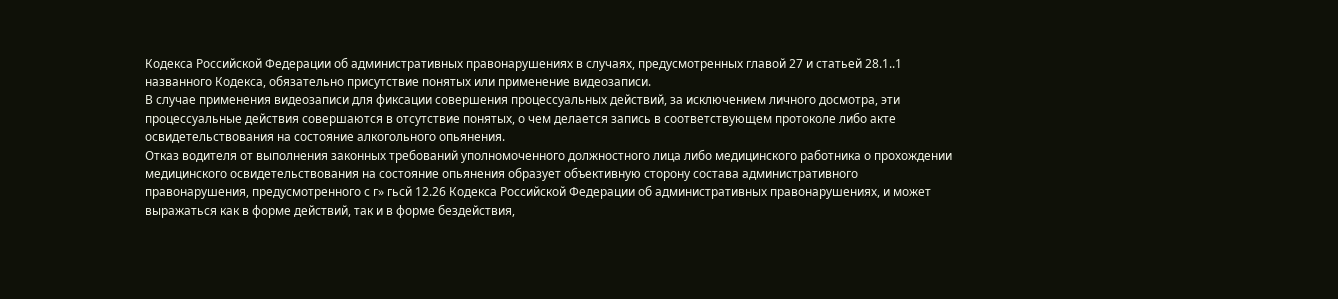Кодекса Российской Федерации об административных правонарушениях в случаях, предусмотренных главой 27 и статьей 28.1..1 названного Кодекса, обязательно присутствие понятых или применение видеозаписи.
В случае применения видеозаписи для фиксации совершения процессуальных действий, за исключением личного досмотра, эти процессуальные действия совершаются в отсутствие понятых, о чем делается запись в соответствующем протоколе либо акте освидетельствования на состояние алкогольного опьянения.
Отказ водителя от выполнения законных требований уполномоченного должностного лица либо медицинского работника о прохождении медицинского освидетельствования на состояние опьянения образует объективную сторону состава административного правонарушения, предусмотренного с г» гьсй 12.26 Кодекса Российской Федерации об административных правонарушениях, и может выражаться как в форме действий, так и в форме бездействия,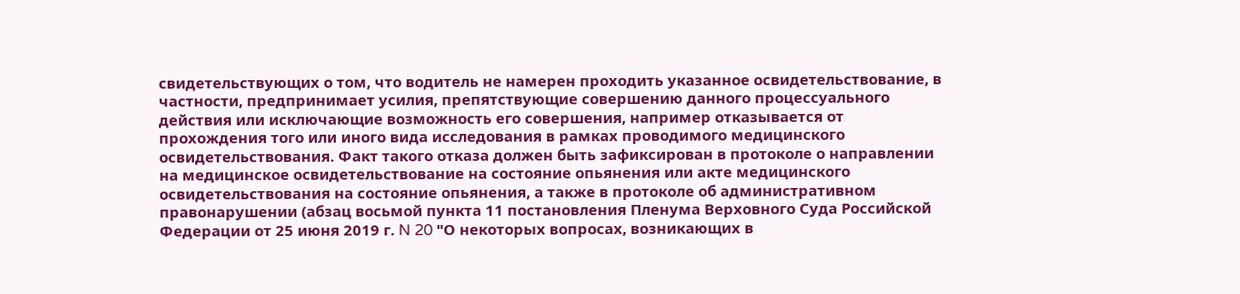свидетельствующих о том, что водитель не намерен проходить указанное освидетельствование, в частности, предпринимает усилия, препятствующие совершению данного процессуального действия или исключающие возможность его совершения, например отказывается от прохождения того или иного вида исследования в рамках проводимого медицинского освидетельствования. Факт такого отказа должен быть зафиксирован в протоколе о направлении на медицинское освидетельствование на состояние опьянения или акте медицинского освидетельствования на состояние опьянения, а также в протоколе об административном правонарушении (абзац восьмой пункта 11 постановления Пленума Верховного Суда Российской Федерации от 25 июня 2019 г. N 20 "О некоторых вопросах, возникающих в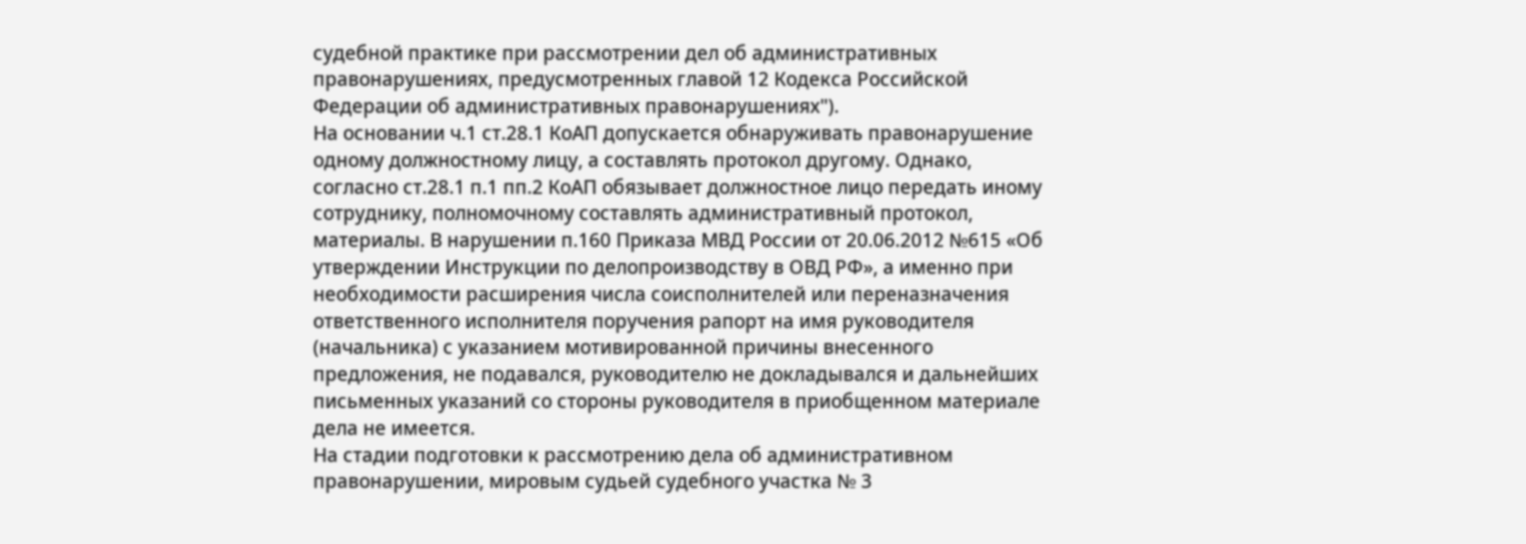судебной практике при рассмотрении дел об административных правонарушениях, предусмотренных главой 12 Кодекса Российской Федерации об административных правонарушениях").
На основании ч.1 ст.28.1 КоАП допускается обнаруживать правонарушение одному должностному лицу, а составлять протокол другому. Однако, согласно ст.28.1 п.1 пп.2 КоАП обязывает должностное лицо передать иному сотруднику, полномочному составлять административный протокол, материалы. В нарушении п.160 Приказа МВД России от 20.06.2012 №615 «Об утверждении Инструкции по делопроизводству в ОВД РФ», а именно при необходимости расширения числа соисполнителей или переназначения ответственного исполнителя поручения рапорт на имя руководителя (начальника) с указанием мотивированной причины внесенного предложения, не подавался, руководителю не докладывался и дальнейших письменных указаний со стороны руководителя в приобщенном материале дела не имеется.
На стадии подготовки к рассмотрению дела об административном правонарушении, мировым судьей судебного участка № 3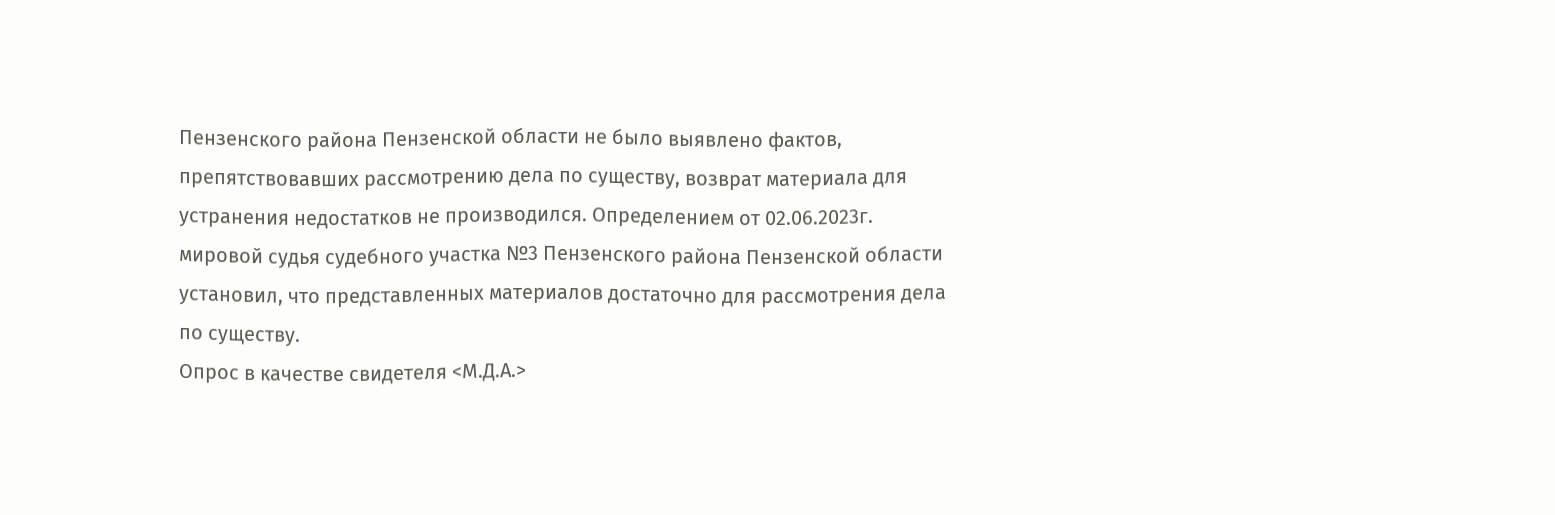Пензенского района Пензенской области не было выявлено фактов, препятствовавших рассмотрению дела по существу, возврат материала для устранения недостатков не производился. Определением от 02.06.2023г. мировой судья судебного участка №3 Пензенского района Пензенской области установил, что представленных материалов достаточно для рассмотрения дела по существу.
Опрос в качестве свидетеля <М.Д.А.>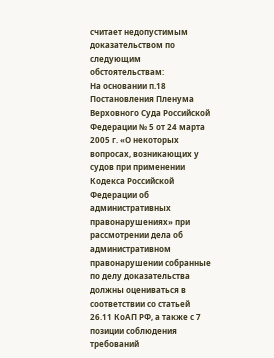считает недопустимым доказательством по следующим обстоятельствам:
На основании п.18 Постановления Пленума Верховного Суда Российской Федерации № 5 от 24 марта 2005 г. «О некоторых вопросах, возникающих у судов при применении Кодекса Российской Федерации об административных правонарушениях» при рассмотрении дела об административном правонарушении собранные по делу доказательства должны оцениваться в соответствии со статьей 26.11 КоАП РФ, а также с 7 позиции соблюдения требований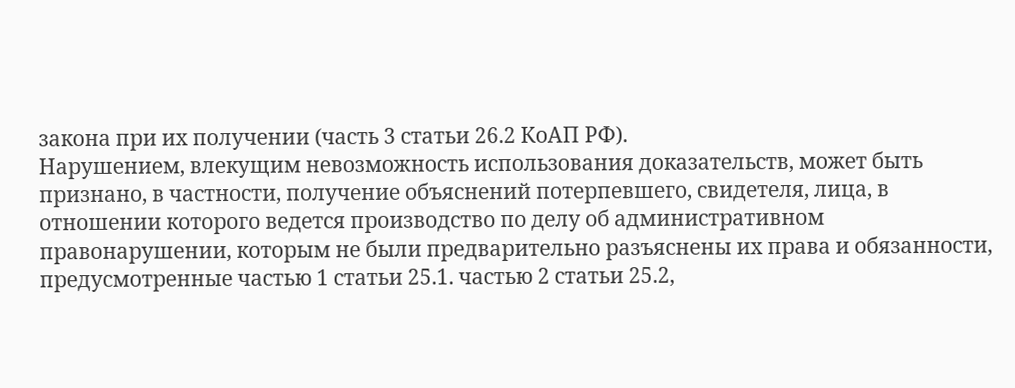закона при их получении (часть 3 статьи 26.2 КоАП РФ).
Нарушением, влекущим невозможность использования доказательств, может быть признано, в частности, получение объяснений потерпевшего, свидетеля, лица, в отношении которого ведется производство по делу об административном правонарушении, которым не были предварительно разъяснены их права и обязанности, предусмотренные частью 1 статьи 25.1. частью 2 статьи 25.2,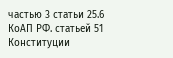частью 3 статьи 25.6 КоАП РФ. статьей 51 Конституции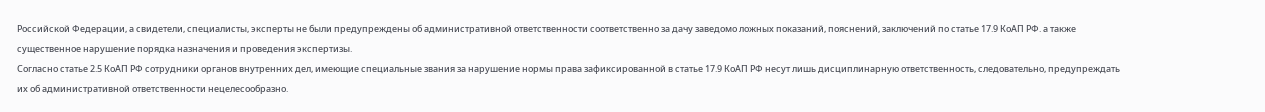Российской Федерации, а свидетели, специалисты, эксперты не были предупреждены об административной ответственности соответственно за дачу заведомо ложных показаний, пояснений, заключений по статье 17.9 КоАП РФ. а также существенное нарушение порядка назначения и проведения экспертизы.
Согласно статье 2.5 КоАП РФ сотрудники органов внутренних дел, имеющие специальные звания за нарушение нормы права зафиксированной в статье 17.9 КоАП РФ несут лишь дисциплинарную ответственность, следовательно, предупреждать их об административной ответственности нецелесообразно.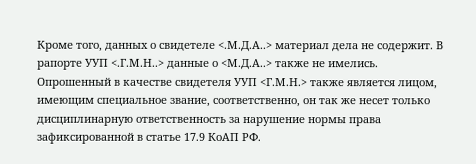Кроме того, данных о свидетеле <.М.Д.А..> материал дела не содержит. В рапорте УУП <.Г.М.Н..> данные о <М.Д.А..> также не имелись.
Опрошенный в качестве свидетеля УУП <Г.М.Н.> также является лицом, имеющим специальное звание, соответственно, он так же несет только дисциплинарную ответственность за нарушение нормы права зафиксированной в статье 17.9 КоАП РФ.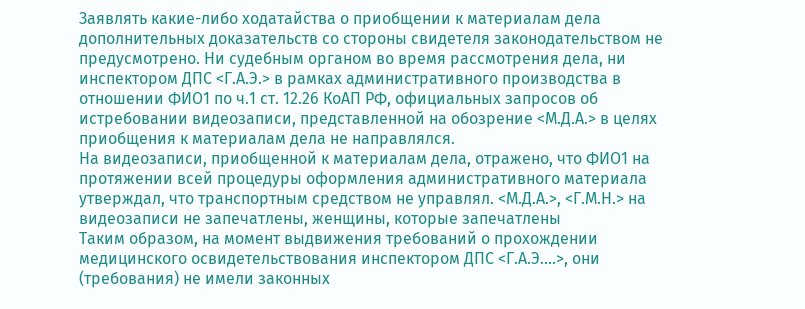Заявлять какие-либо ходатайства о приобщении к материалам дела дополнительных доказательств со стороны свидетеля законодательством не предусмотрено. Ни судебным органом во время рассмотрения дела, ни инспектором ДПС <Г.А.Э.> в рамках административного производства в отношении ФИО1 по ч.1 ст. 12.26 КоАП РФ, официальных запросов об истребовании видеозаписи, представленной на обозрение <М.Д.А.> в целях приобщения к материалам дела не направлялся.
На видеозаписи, приобщенной к материалам дела, отражено, что ФИО1 на протяжении всей процедуры оформления административного материала утверждал, что транспортным средством не управлял. <М.Д.А.>, <Г.М.Н.> на видеозаписи не запечатлены, женщины, которые запечатлены
Таким образом, на момент выдвижения требований о прохождении медицинского освидетельствования инспектором ДПС <Г.А.Э....>, они (требования) не имели законных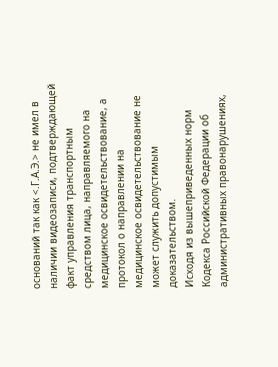оснований так как <.Г.А.Э.> не имел в наличии видеозаписи, подтверждающей факт управления транспортным средством лица, направляемого на медицинское освидетельствование, а протокол о направлении на медицинское освидетельствование не может служить допустимым доказательством.
Исходя из вышеприведенных норм Кодекса Российской Федерации об административных правонарушениях,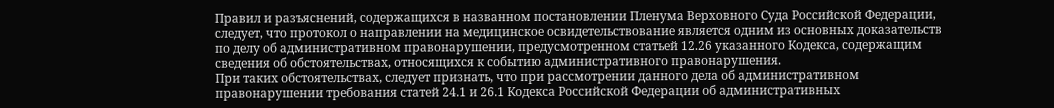Правил и разъяснений, содержащихся в названном постановлении Пленума Верховного Суда Российской Федерации, следует, что протокол о направлении на медицинское освидетельствование является одним из основных доказательств по делу об административном правонарушении, предусмотренном статьей 12.26 указанного Кодекса, содержащим сведения об обстоятельствах, относящихся к событию административного правонарушения.
При таких обстоятельствах, следует признать, что при рассмотрении данного дела об административном правонарушении требования статей 24.1 и 26.1 Кодекса Российской Федерации об административных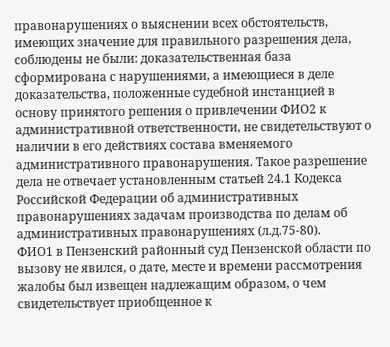правонарушениях о выяснении всех обстоятельств, имеющих значение для правильного разрешения дела, соблюдены не были: доказательственная база сформирована с нарушениями, а имеющиеся в деле доказательства, положенные судебной инстанцией в основу принятого решения о привлечении ФИО2 к административной ответственности, не свидетельствуют о наличии в его действиях состава вменяемого административного правонарушения. Такое разрешение дела не отвечает установленным статьей 24.1 Кодекса Российской Федерации об административных правонарушениях задачам производства по делам об административных правонарушениях (л.д.75-80).
ФИО1 в Пензенский районный суд Пензенской области по вызову не явился, о дате, месте и времени рассмотрения жалобы был извещен надлежащим образом, о чем свидетельствует приобщенное к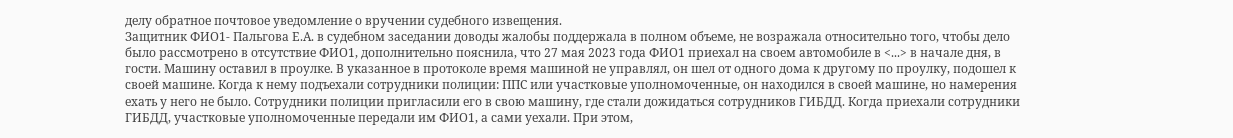делу обратное почтовое уведомление о вручении судебного извещения.
Защитник ФИО1- Пальгова Е.А. в судебном заседании доводы жалобы поддержала в полном объеме, не возражала относительно того, чтобы дело было рассмотрено в отсутствие ФИО1, дополнительно пояснила, что 27 мая 2023 года ФИО1 приехал на своем автомобиле в <...> в начале дня, в гости. Машину оставил в проулке. В указанное в протоколе время машиной не управлял, он шел от одного дома к другому по проулку, подошел к своей машине. Когда к нему подъехали сотрудники полиции: ППС или участковые уполномоченные, он находился в своей машине, но намерения ехать у него не было. Сотрудники полиции пригласили его в свою машину, где стали дожидаться сотрудников ГИБДД. Когда приехали сотрудники ГИБДД, участковые уполномоченные передали им ФИО1, а сами уехали. При этом,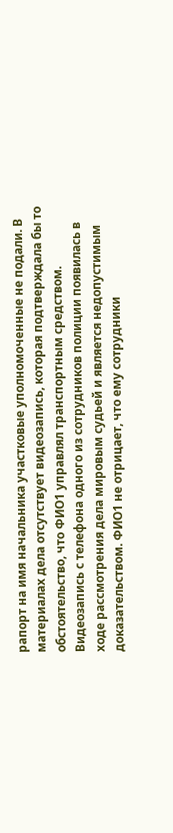рапорт на имя начальника участковые уполномоченные не подали. В материалах дела отсутствует видеозапись, которая подтверждала бы то обстоятельство, что ФИО1 управлял транспортным средством. Видеозапись с телефона одного из сотрудников полиции появилась в ходе рассмотрения дела мировым судьей и является недопустимым доказательством. ФИО1 не отрицает, что ему сотрудники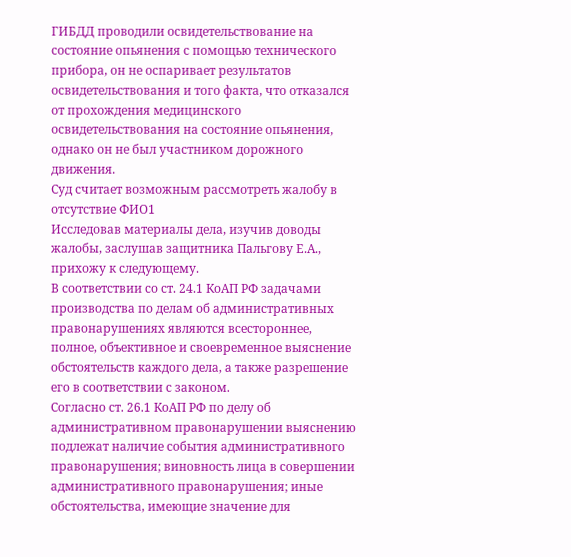ГИБДД проводили освидетельствование на состояние опьянения с помощью технического прибора, он не оспаривает результатов освидетельствования и того факта, что отказался от прохождения медицинского освидетельствования на состояние опьянения, однако он не был участником дорожного движения.
Суд считает возможным рассмотреть жалобу в отсутствие ФИО1
Исследовав материалы дела, изучив доводы жалобы, заслушав защитника Пальгову Е.А., прихожу к следующему.
В соответствии со ст. 24.1 КоАП РФ задачами производства по делам об административных правонарушениях являются всестороннее, полное, объективное и своевременное выяснение обстоятельств каждого дела, а также разрешение его в соответствии с законом.
Согласно ст. 26.1 КоАП РФ по делу об административном правонарушении выяснению подлежат наличие события административного правонарушения; виновность лица в совершении административного правонарушения; иные обстоятельства, имеющие значение для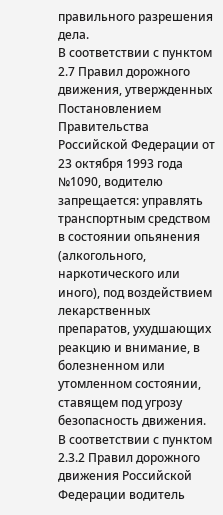правильного разрешения дела.
В соответствии с пунктом 2.7 Правил дорожного движения, утвержденных Постановлением Правительства Российской Федерации от 23 октября 1993 года №1090, водителю запрещается: управлять транспортным средством в состоянии опьянения (алкогольного, наркотического или иного), под воздействием лекарственных препаратов, ухудшающих реакцию и внимание, в болезненном или утомленном состоянии, ставящем под угрозу безопасность движения.
В соответствии с пунктом 2.3.2 Правил дорожного движения Российской Федерации водитель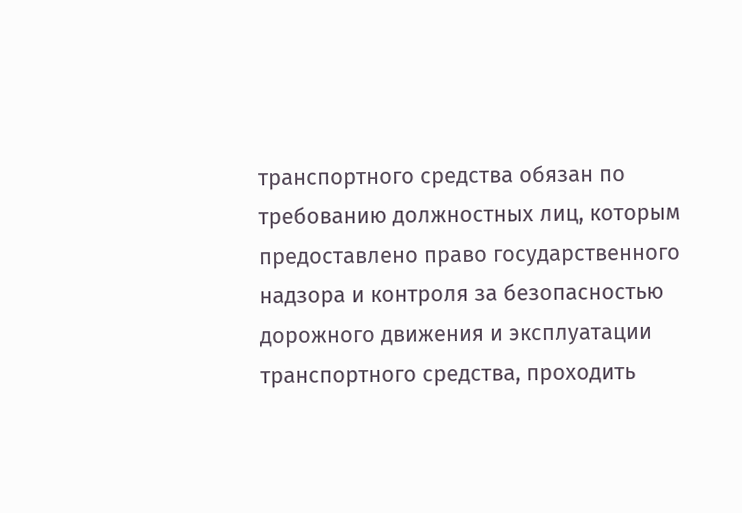транспортного средства обязан по требованию должностных лиц, которым предоставлено право государственного надзора и контроля за безопасностью дорожного движения и эксплуатации транспортного средства, проходить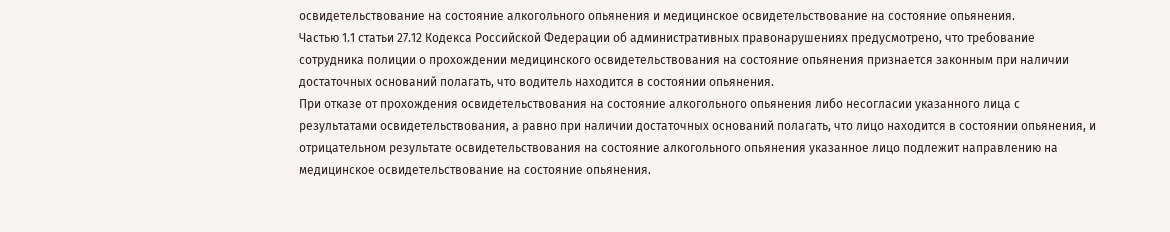освидетельствование на состояние алкогольного опьянения и медицинское освидетельствование на состояние опьянения.
Частью 1.1 статьи 27.12 Кодекса Российской Федерации об административных правонарушениях предусмотрено, что требование сотрудника полиции о прохождении медицинского освидетельствования на состояние опьянения признается законным при наличии достаточных оснований полагать, что водитель находится в состоянии опьянения.
При отказе от прохождения освидетельствования на состояние алкогольного опьянения либо несогласии указанного лица с результатами освидетельствования, а равно при наличии достаточных оснований полагать, что лицо находится в состоянии опьянения, и отрицательном результате освидетельствования на состояние алкогольного опьянения указанное лицо подлежит направлению на медицинское освидетельствование на состояние опьянения.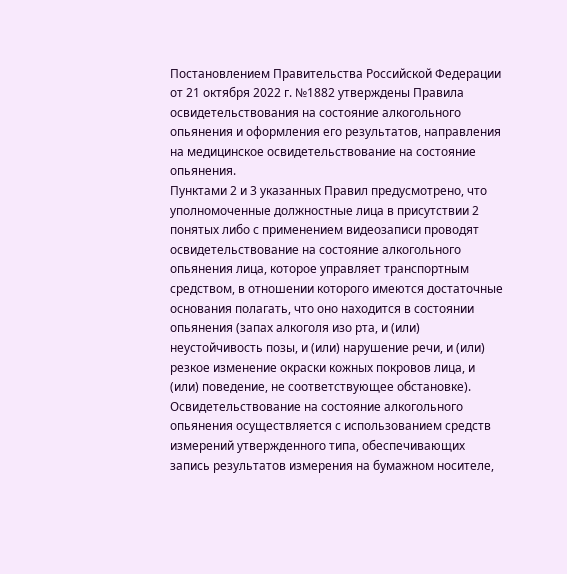Постановлением Правительства Российской Федерации от 21 октября 2022 г. №1882 утверждены Правила освидетельствования на состояние алкогольного опьянения и оформления его результатов, направления на медицинское освидетельствование на состояние опьянения.
Пунктами 2 и 3 указанных Правил предусмотрено, что уполномоченные должностные лица в присутствии 2 понятых либо с применением видеозаписи проводят освидетельствование на состояние алкогольного опьянения лица, которое управляет транспортным средством, в отношении которого имеются достаточные основания полагать, что оно находится в состоянии опьянения (запах алкоголя изо рта, и (или) неустойчивость позы, и (или) нарушение речи, и (или) резкое изменение окраски кожных покровов лица, и (или) поведение, не соответствующее обстановке).
Освидетельствование на состояние алкогольного опьянения осуществляется с использованием средств измерений утвержденного типа, обеспечивающих запись результатов измерения на бумажном носителе,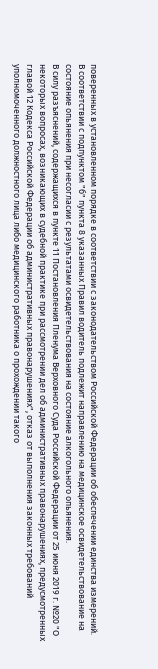поверенных в установленном порядке в соответствии с законодательством Российской Федерации об обеспечении единства измерений.
В соответствии с подпунктом "б" пункта 8 указанных Правил водитель подлежит направлению на медицинское освидетельствование на состояние опьянения при несогласии с результатами освидетельствования на состояние алкогольного опьянения.
В силу разъяснений, содержащихся в пункте 11 Постановления Пленума Верховного Суда Российской Федерации от 25 июня 2019 г. №20 "О некоторых вопросах, возникающих в судебной практике при рассмотрении дел об административных правонарушениях, предусмотренных главой 12 Кодекса Российской Федерации об административных правонарушениях", отказ от выполнения законных требований уполномоченного должностного лица либо медицинского работника о прохождении такого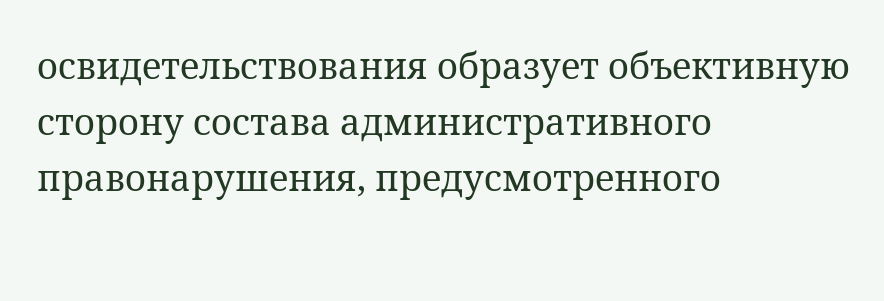освидетельствования образует объективную сторону состава административного правонарушения, предусмотренного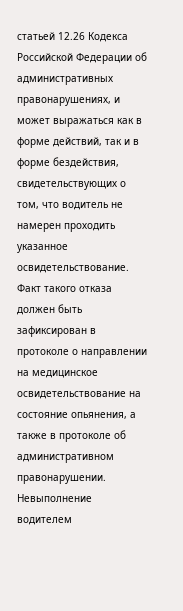статьей 12.26 Кодекса Российской Федерации об административных правонарушениях, и может выражаться как в форме действий, так и в форме бездействия, свидетельствующих о том, что водитель не намерен проходить указанное освидетельствование.
Факт такого отказа должен быть зафиксирован в протоколе о направлении на медицинское освидетельствование на состояние опьянения, а также в протоколе об административном правонарушении.
Невыполнение водителем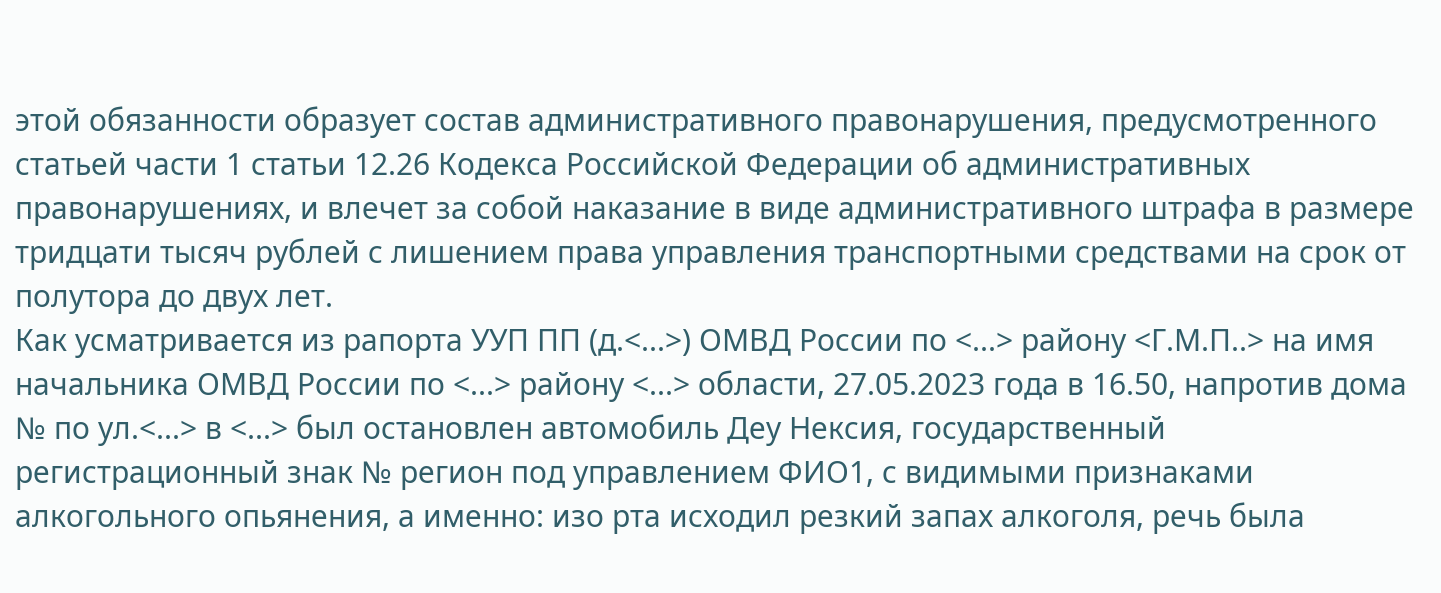этой обязанности образует состав административного правонарушения, предусмотренного статьей части 1 статьи 12.26 Кодекса Российской Федерации об административных правонарушениях, и влечет за собой наказание в виде административного штрафа в размере тридцати тысяч рублей с лишением права управления транспортными средствами на срок от полутора до двух лет.
Как усматривается из рапорта УУП ПП (д.<...>) ОМВД России по <...> району <Г.М.П..> на имя начальника ОМВД России по <...> району <...> области, 27.05.2023 года в 16.50, напротив дома № по ул.<...> в <...> был остановлен автомобиль Деу Нексия, государственный регистрационный знак № регион под управлением ФИО1, с видимыми признаками алкогольного опьянения, а именно: изо рта исходил резкий запах алкоголя, речь была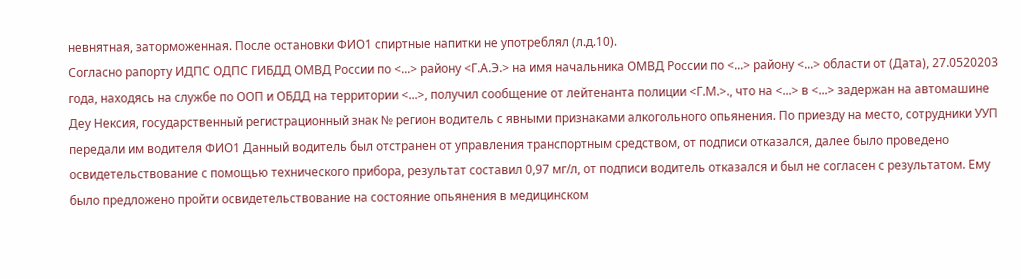невнятная, заторможенная. После остановки ФИО1 спиртные напитки не употреблял (л.д.10).
Согласно рапорту ИДПС ОДПС ГИБДД ОМВД России по <...> району <Г.А.Э.> на имя начальника ОМВД России по <...> району <...> области от (Дата), 27.0520203 года, находясь на службе по ООП и ОБДД на территории <...>, получил сообщение от лейтенанта полиции <Г.М.>., что на <...> в <...> задержан на автомашине Деу Нексия, государственный регистрационный знак № регион водитель с явными признаками алкогольного опьянения. По приезду на место, сотрудники УУП передали им водителя ФИО1 Данный водитель был отстранен от управления транспортным средством, от подписи отказался, далее было проведено освидетельствование с помощью технического прибора, результат составил 0,97 мг/л, от подписи водитель отказался и был не согласен с результатом. Ему было предложено пройти освидетельствование на состояние опьянения в медицинском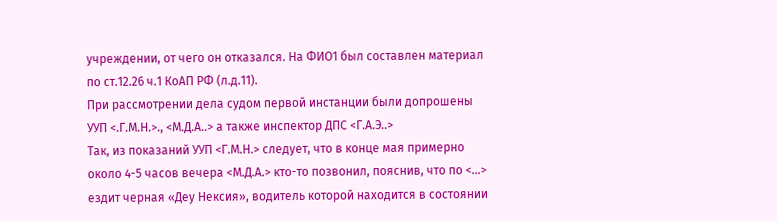учреждении, от чего он отказался. На ФИО1 был составлен материал по ст.12.26 ч.1 КоАП РФ (л.д.11).
При рассмотрении дела судом первой инстанции были допрошены УУП <.Г.М.Н.>., <М.Д.А..> а также инспектор ДПС <Г.А.Э..>
Так, из показаний УУП <Г.М.Н.> следует, что в конце мая примерно около 4-5 часов вечера <М.Д.А.> кто-то позвонил, пояснив, что по <...> ездит черная «Деу Нексия», водитель которой находится в состоянии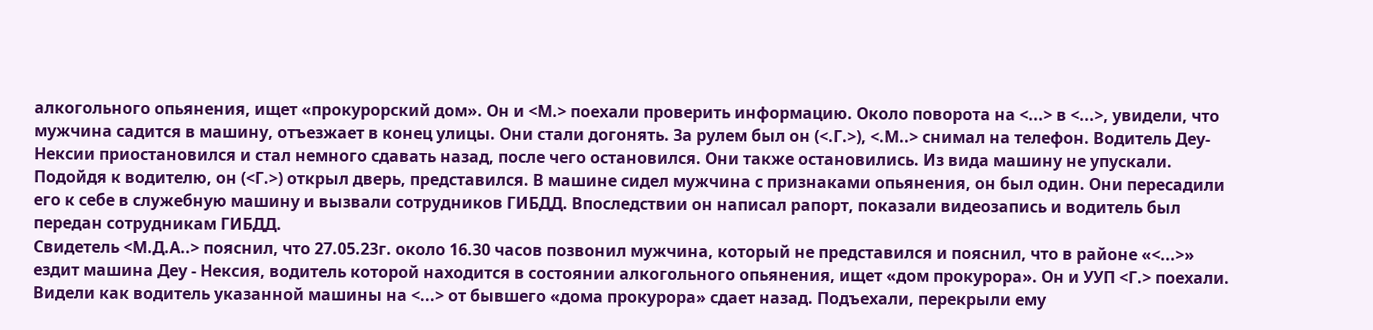алкогольного опьянения, ищет «прокурорский дом». Он и <М.> поехали проверить информацию. Около поворота на <...> в <...>, увидели, что мужчина садится в машину, отъезжает в конец улицы. Они стали догонять. За рулем был он (<.Г.>), <.М..> снимал на телефон. Водитель Деу-Нексии приостановился и стал немного сдавать назад, после чего остановился. Они также остановились. Из вида машину не упускали. Подойдя к водителю, он (<Г.>) открыл дверь, представился. В машине сидел мужчина с признаками опьянения, он был один. Они пересадили его к себе в служебную машину и вызвали сотрудников ГИБДД. Впоследствии он написал рапорт, показали видеозапись и водитель был передан сотрудникам ГИБДД.
Свидетель <М.Д.А..> пояснил, что 27.05.23г. около 16.30 часов позвонил мужчина, который не представился и пояснил, что в районе «<...>» ездит машина Деу - Нексия, водитель которой находится в состоянии алкогольного опьянения, ищет «дом прокурора». Он и УУП <Г.> поехали. Видели как водитель указанной машины на <...> от бывшего «дома прокурора» сдает назад. Подъехали, перекрыли ему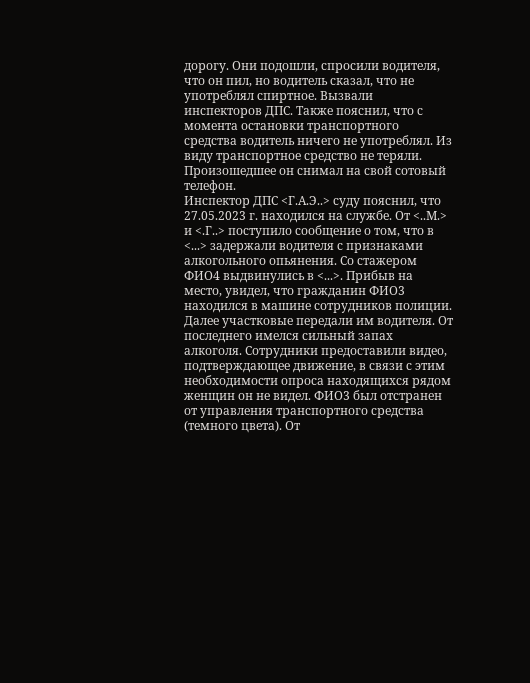дорогу. Они подошли, спросили водителя, что он пил, но водитель сказал, что не употреблял спиртное. Вызвали инспекторов ДПС. Также пояснил, что с момента остановки транспортного средства водитель ничего не употреблял. Из виду транспортное средство не теряли. Произошедшее он снимал на свой сотовый телефон.
Инспектор ДПС <Г.А.Э..> суду пояснил, что 27.05.2023 г. находился на службе. От <..М.> и <.Г..> поступило сообщение о том, что в <...> задержали водителя с признаками алкогольного опьянения. Со стажером ФИО4 выдвинулись в <...>. Прибыв на место, увидел, что гражданин ФИО3 находился в машине сотрудников полиции. Далее участковые передали им водителя. От последнего имелся сильный запах алкоголя. Сотрудники предоставили видео, подтверждающее движение, в связи с этим необходимости опроса находящихся рядом женщин он не видел. ФИО3 был отстранен от управления транспортного средства (темного цвета). От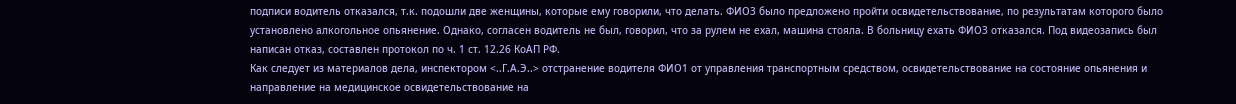подписи водитель отказался, т.к. подошли две женщины, которые ему говорили, что делать. ФИО3 было предложено пройти освидетельствование, по результатам которого было установлено алкогольное опьянение. Однако, согласен водитель не был, говорил, что за рулем не ехал, машина стояла. В больницу ехать ФИО3 отказался. Под видеозапись был написан отказ, составлен протокол по ч. 1 ст. 12.26 КоАП РФ.
Как следует из материалов дела, инспектором <..Г.А.Э..> отстранение водителя ФИО1 от управления транспортным средством, освидетельствование на состояние опьянения и направление на медицинское освидетельствование на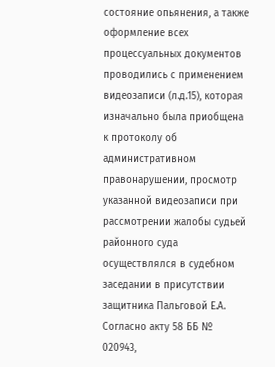состояние опьянения, а также оформление всех процессуальных документов проводились с применением видеозаписи (л.д.15), которая изначально была приобщена к протоколу об административном правонарушении, просмотр указанной видеозаписи при рассмотрении жалобы судьей районного суда осуществлялся в судебном заседании в присутствии защитника Пальговой Е.А.
Согласно акту 58 ББ № 020943,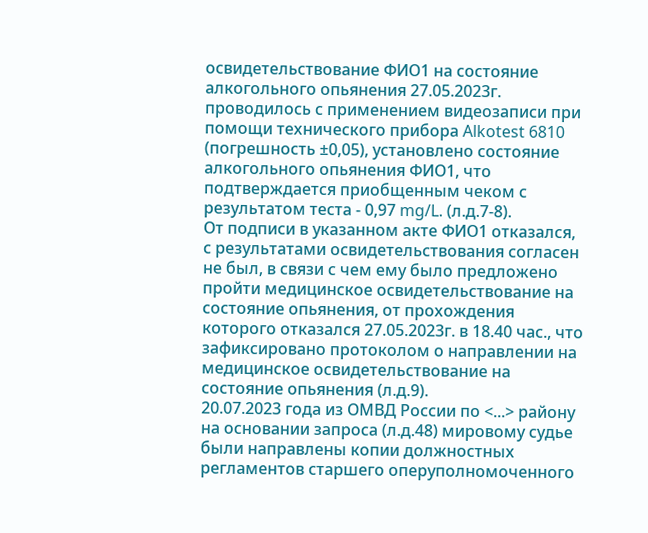освидетельствование ФИО1 на состояние алкогольного опьянения 27.05.2023г. проводилось с применением видеозаписи при помощи технического прибора Alkotest 6810 (погрешность ±0,05), установлено состояние алкогольного опьянения ФИО1, что подтверждается приобщенным чеком с результатом теста - 0,97 mg/L. (л.д.7-8).
От подписи в указанном акте ФИО1 отказался, с результатами освидетельствования согласен не был, в связи с чем ему было предложено пройти медицинское освидетельствование на состояние опьянения, от прохождения которого отказался 27.05.2023г. в 18.40 час., что зафиксировано протоколом о направлении на медицинское освидетельствование на состояние опьянения (л.д.9).
20.07.2023 года из ОМВД России по <...> району на основании запроса (л.д.48) мировому судье были направлены копии должностных регламентов старшего оперуполномоченного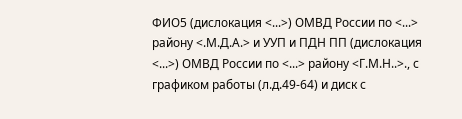ФИО5 (дислокация <...>) ОМВД России по <...> району <.М.Д.А.> и УУП и ПДН ПП (дислокация <...>) ОМВД России по <...> району <Г.М.Н..>., с графиком работы (л.д.49-64) и диск с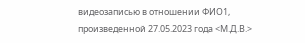видеозаписью в отношении ФИО1, произведенной 27.05.2023 года <М.Д.В.>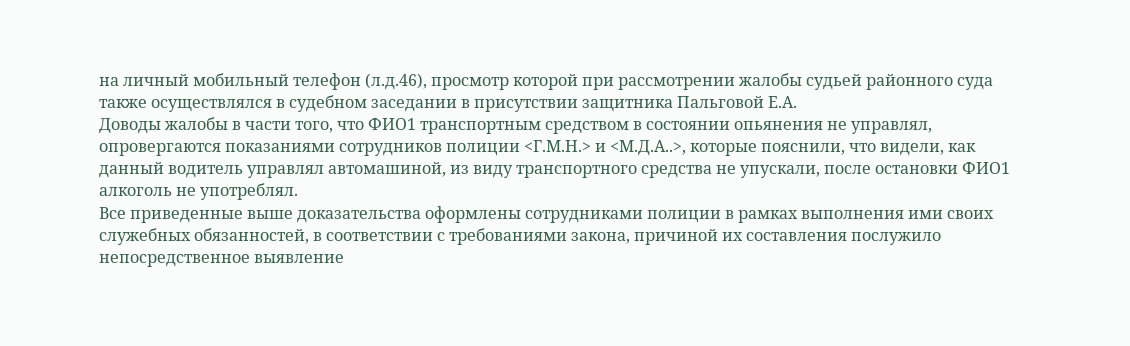на личный мобильный телефон (л.д.46), просмотр которой при рассмотрении жалобы судьей районного суда также осуществлялся в судебном заседании в присутствии защитника Пальговой Е.А.
Доводы жалобы в части того, что ФИО1 транспортным средством в состоянии опьянения не управлял, опровергаются показаниями сотрудников полиции <Г.М.Н.> и <М.Д.А..>, которые пояснили, что видели, как данный водитель управлял автомашиной, из виду транспортного средства не упускали, после остановки ФИО1 алкоголь не употреблял.
Все приведенные выше доказательства оформлены сотрудниками полиции в рамках выполнения ими своих служебных обязанностей, в соответствии с требованиями закона, причиной их составления послужило непосредственное выявление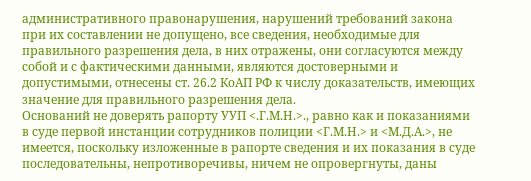административного правонарушения, нарушений требований закона при их составлении не допущено, все сведения, необходимые для правильного разрешения дела, в них отражены, они согласуются между собой и с фактическими данными, являются достоверными и допустимыми, отнесены ст. 26.2 КоАП РФ к числу доказательств, имеющих значение для правильного разрешения дела.
Оснований не доверять рапорту УУП <.Г.М.Н.>., равно как и показаниями в суде первой инстанции сотрудников полиции <Г.М.Н.> и <М.Д.А.>, не имеется, поскольку изложенные в рапорте сведения и их показания в суде последовательны, непротиворечивы, ничем не опровергнуты, даны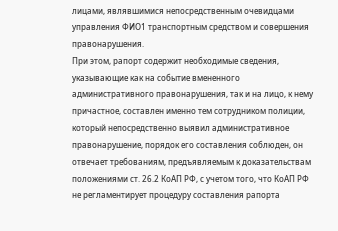лицами, являвшимися непосредственным очевидцами управления ФИО1 транспортным средством и совершения правонарушения.
При этом, рапорт содержит необходимые сведения, указывающие как на событие вмененного административного правонарушения, так и на лицо, к нему причастное, составлен именно тем сотрудником полиции, который непосредственно выявил административное правонарушение, порядок его составления соблюден, он отвечает требованиям, предъявляемым к доказательствам положениями ст. 26.2 КоАП РФ, с учетом того, что КоАП РФ не регламентирует процедуру составления рапорта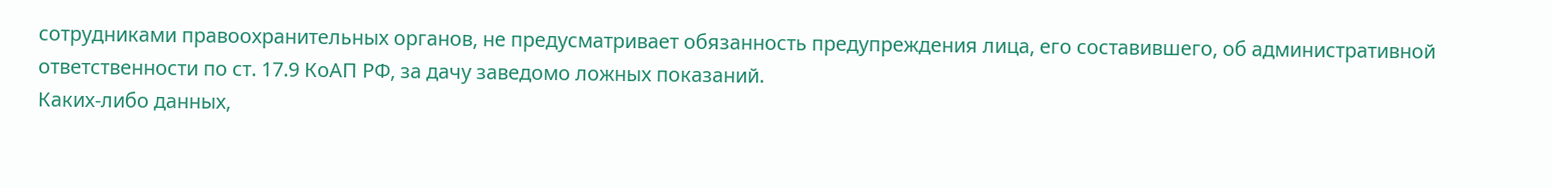сотрудниками правоохранительных органов, не предусматривает обязанность предупреждения лица, его составившего, об административной ответственности по ст. 17.9 КоАП РФ, за дачу заведомо ложных показаний.
Каких-либо данных,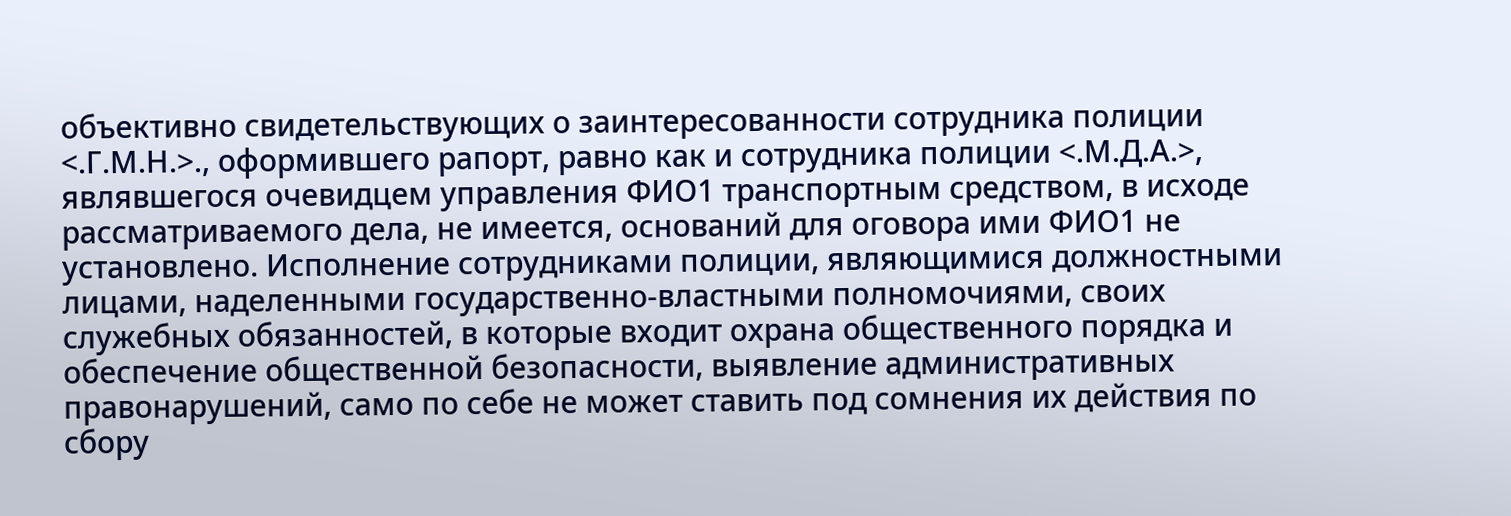объективно свидетельствующих о заинтересованности сотрудника полиции <.Г.М.Н.>., оформившего рапорт, равно как и сотрудника полиции <.М.Д.А.>, являвшегося очевидцем управления ФИО1 транспортным средством, в исходе рассматриваемого дела, не имеется, оснований для оговора ими ФИО1 не установлено. Исполнение сотрудниками полиции, являющимися должностными лицами, наделенными государственно-властными полномочиями, своих служебных обязанностей, в которые входит охрана общественного порядка и обеспечение общественной безопасности, выявление административных правонарушений, само по себе не может ставить под сомнения их действия по сбору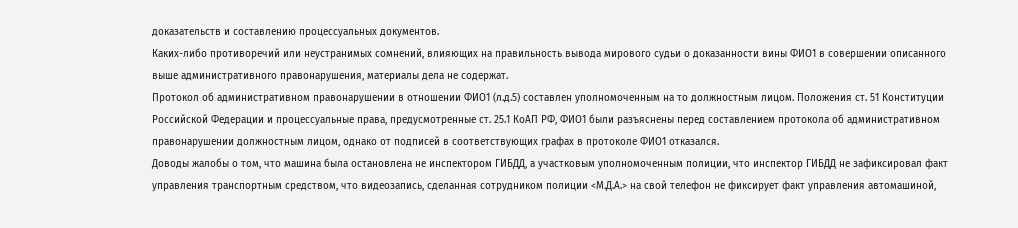доказательств и составлению процессуальных документов.
Каких-либо противоречий или неустранимых сомнений, влияющих на правильность вывода мирового судьи о доказанности вины ФИО1 в совершении описанного выше административного правонарушения, материалы дела не содержат.
Протокол об административном правонарушении в отношении ФИО1 (л.д.5) составлен уполномоченным на то должностным лицом. Положения ст. 51 Конституции Российской Федерации и процессуальные права, предусмотренные ст. 25.1 КоАП РФ, ФИО1 были разъяснены перед составлением протокола об административном правонарушении должностным лицом, однако от подписей в соответствующих графах в протоколе ФИО1 отказался.
Доводы жалобы о том, что машина была остановлена не инспектором ГИБДД, а участковым уполномоченным полиции, что инспектор ГИБДД не зафиксировал факт управления транспортным средством, что видеозапись, сделанная сотрудником полиции <М.Д.А.> на свой телефон не фиксирует факт управления автомашиной,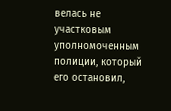велась не участковым уполномоченным полиции, который его остановил,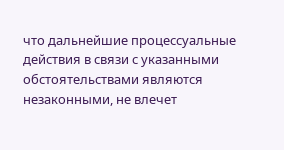что дальнейшие процессуальные действия в связи с указанными обстоятельствами являются незаконными, не влечет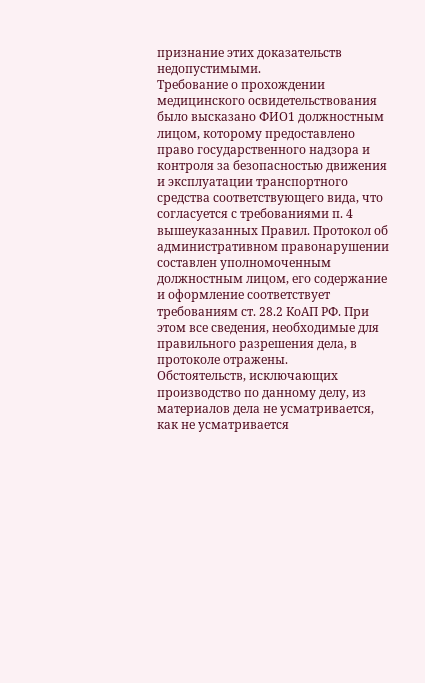признание этих доказательств недопустимыми.
Требование о прохождении медицинского освидетельствования было высказано ФИО1 должностным лицом, которому предоставлено право государственного надзора и контроля за безопасностью движения и эксплуатации транспортного средства соответствующего вида, что согласуется с требованиями п. 4 вышеуказанных Правил. Протокол об административном правонарушении составлен уполномоченным должностным лицом, его содержание и оформление соответствует требованиям ст. 28.2 КоАП РФ. При этом все сведения, необходимые для правильного разрешения дела, в протоколе отражены.
Обстоятельств, исключающих производство по данному делу, из материалов дела не усматривается, как не усматривается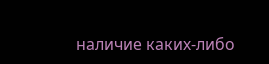наличие каких-либо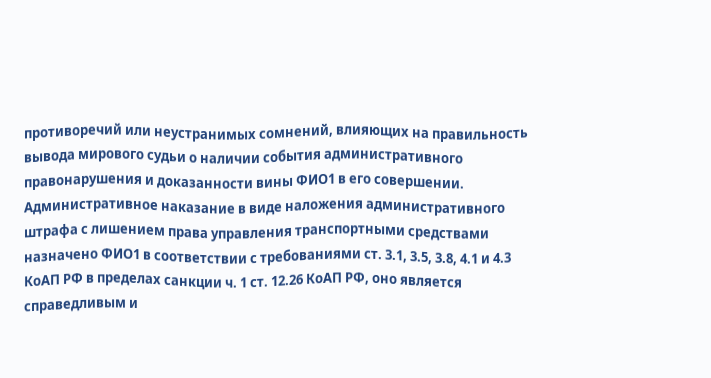противоречий или неустранимых сомнений, влияющих на правильность вывода мирового судьи о наличии события административного правонарушения и доказанности вины ФИО1 в его совершении.
Административное наказание в виде наложения административного штрафа с лишением права управления транспортными средствами назначено ФИО1 в соответствии с требованиями ст. 3.1, 3.5, 3.8, 4.1 и 4.3 КоАП РФ в пределах санкции ч. 1 ст. 12.26 КоАП РФ, оно является справедливым и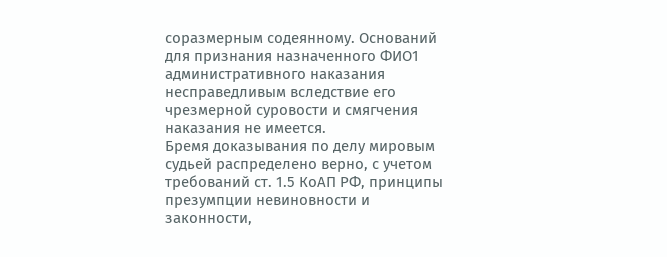соразмерным содеянному. Оснований для признания назначенного ФИО1 административного наказания несправедливым вследствие его чрезмерной суровости и смягчения наказания не имеется.
Бремя доказывания по делу мировым судьей распределено верно, с учетом требований ст. 1.5 КоАП РФ, принципы презумпции невиновности и законности,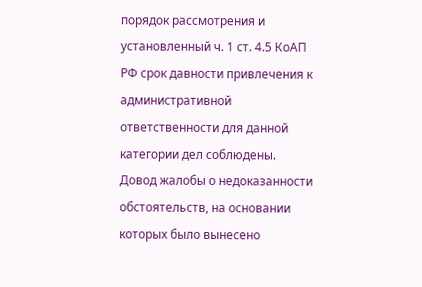порядок рассмотрения и установленный ч. 1 ст. 4.5 КоАП РФ срок давности привлечения к административной ответственности для данной категории дел соблюдены.
Довод жалобы о недоказанности обстоятельств, на основании которых было вынесено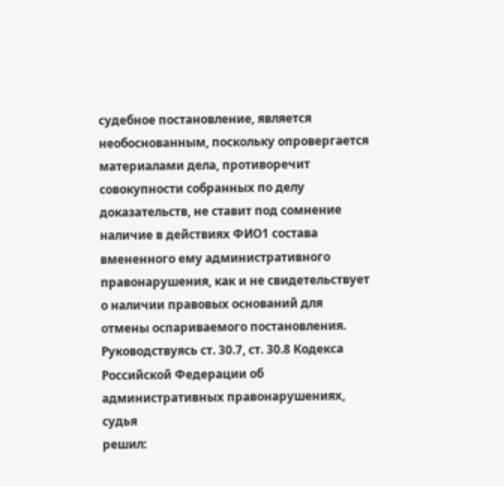судебное постановление, является необоснованным, поскольку опровергается материалами дела, противоречит совокупности собранных по делу доказательств, не ставит под сомнение наличие в действиях ФИО1 состава вмененного ему административного правонарушения, как и не свидетельствует о наличии правовых оснований для отмены оспариваемого постановления.
Руководствуясь ст. 30.7, ст. 30.8 Кодекса Российской Федерации об административных правонарушениях, судья
решил: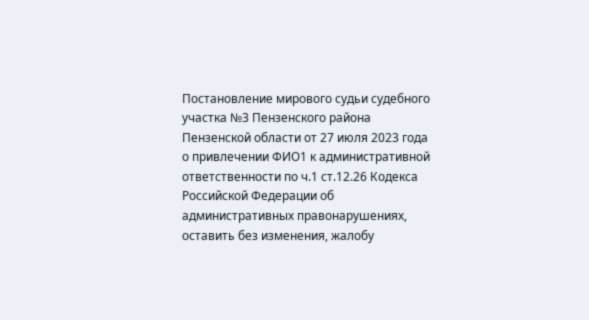Постановление мирового судьи судебного участка №3 Пензенского района Пензенской области от 27 июля 2023 года о привлечении ФИО1 к административной ответственности по ч.1 ст.12.26 Кодекса Российской Федерации об административных правонарушениях, оставить без изменения, жалобу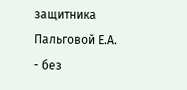защитника Пальговой Е.А. - без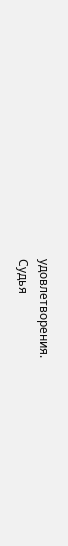удовлетворения.
Судья